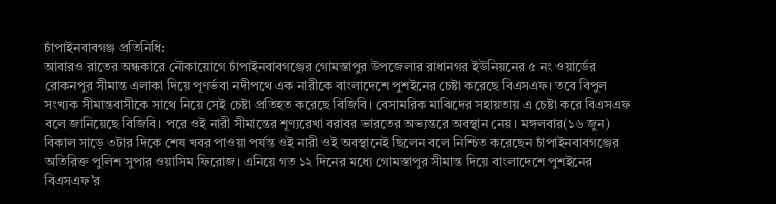চাঁপাইনবাবগঞ্জ প্রতিনিধি:
আবারও রাতের অন্ধকারে নৌকায়োগে চাঁপাইনবাবগঞ্জের গোমস্তাপুর উপজেলার রাধানগর ইউনিয়নের ৫ নং ওয়ার্ডের রোকনপুর সীমান্ত এলাকা দিয়ে পূণর্ভবা নদীপথে এক নারীকে বাংলাদেশে পুশইনের চেষ্টা করেছে বিএসএফ। তবে বিপুল সংখ্যক সীমান্তবাসীকে সাথে নিয়ে সেই চেষ্টা প্রতিহত করেছে বিজিবি। বেসামরিক মাঝিদের সহায়তায় এ চেষ্টা করে বিএসএফ বলে জানিয়েছে বিজিবি। পরে ওই নারী সীমান্তের শূণ্যরেখা বরাবর ভারতের অভ্যন্তরে অবস্থান নেয়। মঙ্গলবার(১৬ জুন) বিকাল সাড়ে ৩টার দিকে শেষ খবর পাওয়া পর্যন্ত ওই নারী ওই অবস্থানেই ছিলেন বলে নিশ্চিত করেছেন চাঁপাইনবাবগঞ্জের অতিরিক্ত পুলিশ সুপার ওয়াসিম ফিরোজ। এনিয়ে গত ১২ দিনের মধ্যে গোমস্তাপুর সীমান্ত দিয়ে বাংলাদেশে পুশইনের বিএসএফ’র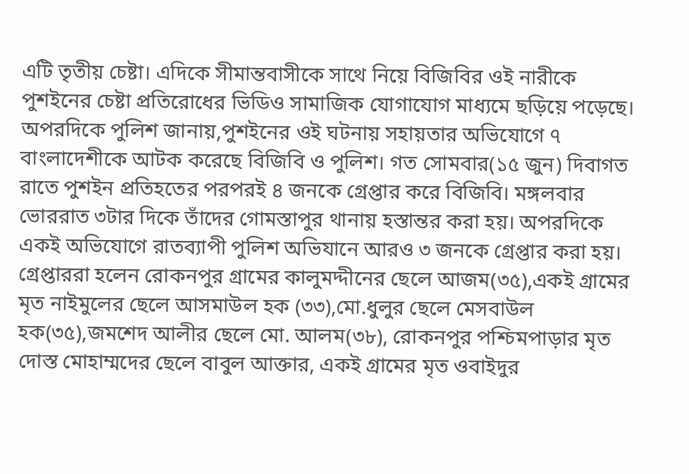এটি তৃতীয় চেষ্টা। এদিকে সীমান্তবাসীকে সাথে নিয়ে বিজিবির ওই নারীকে পুশইনের চেষ্টা প্রতিরোধের ভিডিও সামাজিক যোগাযোগ মাধ্যমে ছড়িয়ে পড়েছে।
অপরদিকে পুলিশ জানায়,পুশইনের ওই ঘটনায় সহায়তার অভিযোগে ৭ বাংলাদেশীকে আটক করেছে বিজিবি ও পুলিশ। গত সোমবার(১৫ জুন) দিবাগত রাতে পুশইন প্রতিহতের পরপরই ৪ জনকে গ্রেপ্তার করে বিজিবি। মঙ্গলবার ভোররাত ৩টার দিকে তাঁদের গোমস্তাপুর থানায় হস্তান্তর করা হয়। অপরদিকে একই অভিযোগে রাতব্যাপী পুলিশ অভিযানে আরও ৩ জনকে গ্রেপ্তার করা হয়। গ্রেপ্তাররা হলেন রোকনপুর গ্রামের কালুমদ্দীনের ছেলে আজম(৩৫),একই গ্রামের মৃত নাইমুলের ছেলে আসমাউল হক (৩৩),মো.ধুলুর ছেলে মেসবাউল হক(৩৫),জমশেদ আলীর ছেলে মো. আলম(৩৮), রোকনপুর পশ্চিমপাড়ার মৃত দোস্ত মোহাম্মদের ছেলে বাবুল আক্তার, একই গ্রামের মৃত ওবাইদুর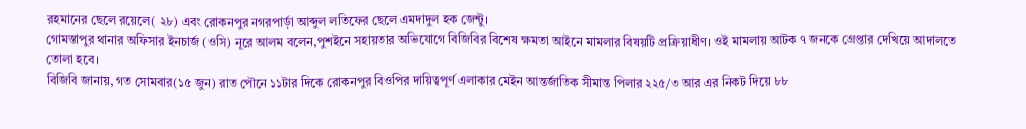রহমানের ছেলে রয়েলে( ২৮) এবং রোকনপুর নগরপার্ড়া আব্দুল লতিফের ছেলে এমদাদুল হক জেন্টু।
গোমস্তাপুর থানার অফিসার ইনচার্জ (ওসি) নূরে আলম বলেন,পুশইনে সহায়তার অভিযোগে বিজিবির বিশেষ ক্ষমতা আইনে মামলার বিষয়টি প্রক্রিয়াধীণ। ওই মামলায় আটক ৭ জনকে গ্রেপ্তার দেখিয়ে আদালতে তোলা হবে।
বিজিবি জানায়, গত সোমবার(১৫ জুন) রাত পৌনে ১১টার দিকে রোকনপুর বিওপির দায়িত্বপূর্ণ এলাকার মেইন আন্তর্জাতিক সীমান্ত পিলার ২২৫/৩ আর এর নিকট দিয়ে ৮৮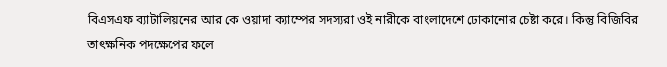বিএসএফ ব্যাটালিয়নের আর কে ওয়াদা ক্যাম্পের সদস্যরা ওই নারীকে বাংলাদেশে ঢোকানোর চেষ্টা করে। কিন্তু বিজিবির তাৎক্ষনিক পদক্ষেপের ফলে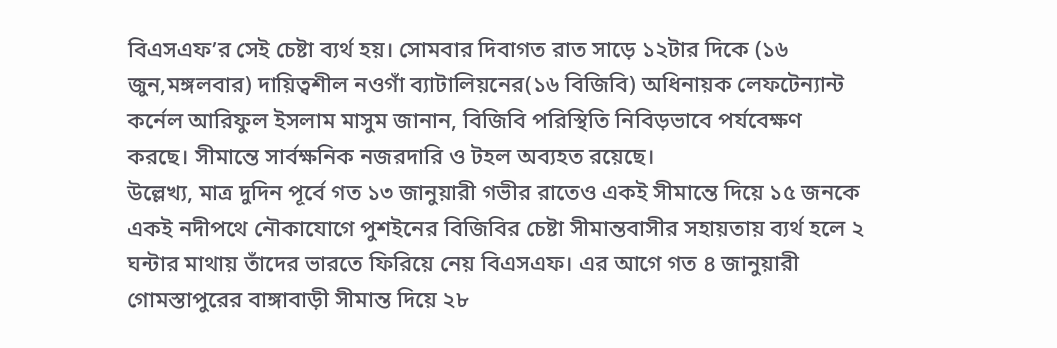বিএসএফ’র সেই চেষ্টা ব্যর্থ হয়। সোমবার দিবাগত রাত সাড়ে ১২টার দিকে (১৬ জুন,মঙ্গলবার) দায়িত্বশীল নওগাঁ ব্যাটালিয়নের(১৬ বিজিবি) অধিনায়ক লেফটেন্যান্ট কর্নেল আরিফুল ইসলাম মাসুম জানান, বিজিবি পরিস্থিতি নিবিড়ভাবে পর্যবেক্ষণ করছে। সীমান্তে সার্বক্ষনিক নজরদারি ও টহল অব্যহত রয়েছে।
উল্লেখ্য, মাত্র দুদিন পূর্বে গত ১৩ জানুয়ারী গভীর রাতেও একই সীমান্তে দিয়ে ১৫ জনকে একই নদীপথে নৌকাযোগে পুশইনের বিজিবির চেষ্টা সীমান্তবাসীর সহায়তায় ব্যর্থ হলে ২ ঘন্টার মাথায় তাঁদের ভারতে ফিরিয়ে নেয় বিএসএফ। এর আগে গত ৪ জানুয়ারী গোমস্তাপুরের বাঙ্গাবাড়ী সীমান্ত দিয়ে ২৮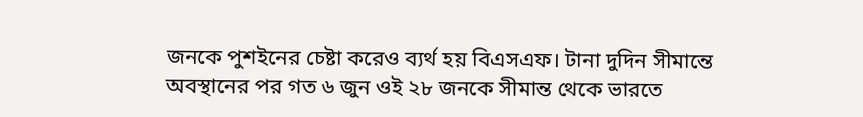জনকে পুশইনের চেষ্টা করেও ব্যর্থ হয় বিএসএফ। টানা দুদিন সীমান্তে অবস্থানের পর গত ৬ জুন ওই ২৮ জনকে সীমান্ত থেকে ভারতে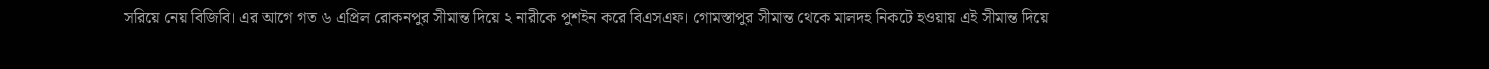সরিয়ে নেয় বিজিবি। এর আগে গত ৬ এপ্রিল রোকনপুর সীমান্ত দিয়ে ২ নারীকে পুশইন করে বিএসএফ। গোমস্তাপুর সীমান্ত থেকে মালদহ নিকটে হওয়ায় এই সীমান্ত দিয়ে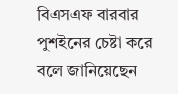বিএসএফ বারবার পুশইনের চেষ্টা করে বলে জানিয়েছেন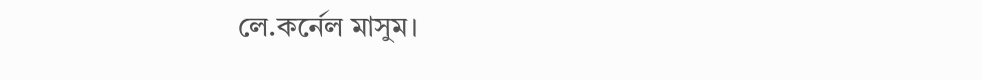লে.কর্নেল মাসুম।